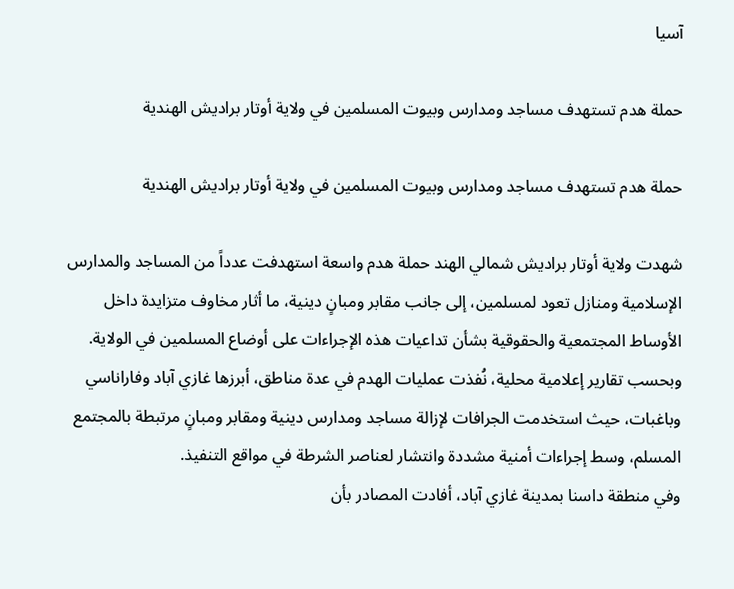آسیا

حملة هدم تستهدف مساجد ومدارس وبيوت المسلمين في ولاية أوتار براديش الهندية

حملة هدم تستهدف مساجد ومدارس وبيوت المسلمين في ولاية أوتار براديش الهندية

شهدت ولاية أوتار براديش شمالي الهند حملة هدم واسعة استهدفت عدداً من المساجد والمدارس الإسلامية ومنازل تعود لمسلمين، إلى جانب مقابر ومبانٍ دينية، ما أثار مخاوف متزايدة داخل الأوساط المجتمعية والحقوقية بشأن تداعيات هذه الإجراءات على أوضاع المسلمين في الولاية.
وبحسب تقارير إعلامية محلية، نُفذت عمليات الهدم في عدة مناطق، أبرزها غازي آباد وفاراناسي وباغبات، حيث استخدمت الجرافات لإزالة مساجد ومدارس دينية ومقابر ومبانٍ مرتبطة بالمجتمع المسلم، وسط إجراءات أمنية مشددة وانتشار لعناصر الشرطة في مواقع التنفيذ.
وفي منطقة داسنا بمدينة غازي آباد، أفادت المصادر بأن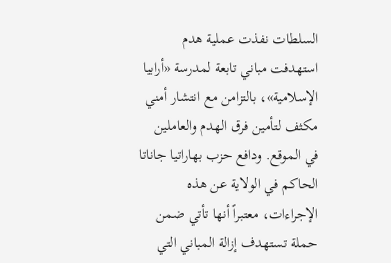السلطات نفذت عملية هدم استهدفت مباني تابعة لمدرسة «أرابيا الإسلامية»، بالتزامن مع انتشار أمني مكثف لتأمين فرق الهدم والعاملين في الموقع. ودافع حزب بهاراتيا جاناتا الحاكم في الولاية عن هذه الإجراءات، معتبراً أنها تأتي ضمن حملة تستهدف إزالة المباني التي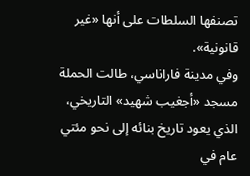تصنفها السلطات على أنها «غير قانونية».
وفي مدينة فاراناسي، طالت الحملة مسجد «أجغيب شهيد» التاريخي، الذي يعود تاريخ بنائه إلى نحو مئتي عام في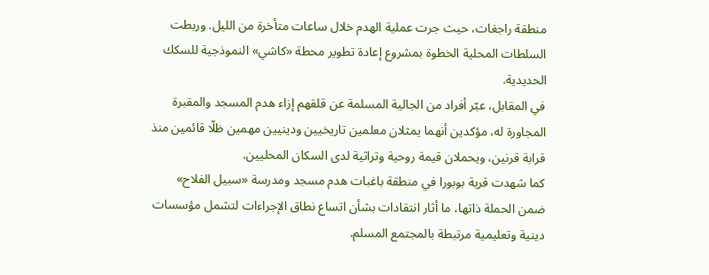منطقة راجغات، حيث جرت عملية الهدم خلال ساعات متأخرة من الليل. وربطت السلطات المحلية الخطوة بمشروع إعادة تطوير محطة «كاشي» النموذجية للسكك الحديدية.
في المقابل، عبّر أفراد من الجالية المسلمة عن قلقهم إزاء هدم المسجد والمقبرة المجاورة له، مؤكدين أنهما يمثلان معلمين تاريخيين ودينيين مهمين ظلّا قائمين منذ قرابة قرنين، ويحملان قيمة روحية وتراثية لدى السكان المحليين.
كما شهدت قرية بوبورا في منطقة باغبات هدم مسجد ومدرسة «سبيل الفلاح» ضمن الحملة ذاتها، ما أثار انتقادات بشأن اتساع نطاق الإجراءات لتشمل مؤسسات دينية وتعليمية مرتبطة بالمجتمع المسلم.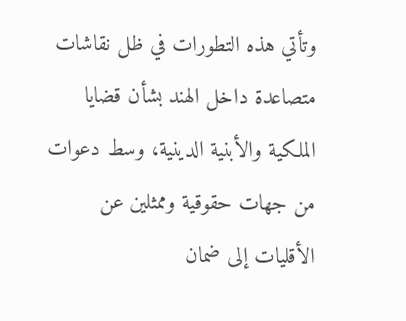وتأتي هذه التطورات في ظل نقاشات متصاعدة داخل الهند بشأن قضايا الملكية والأبنية الدينية، وسط دعوات من جهات حقوقية وممثلين عن الأقليات إلى ضمان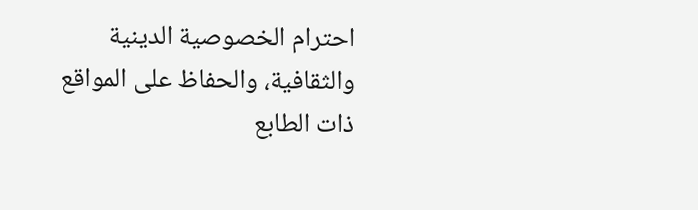احترام الخصوصية الدينية والثقافية، والحفاظ على المواقع ذات الطابع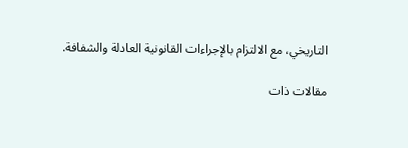التاريخي، مع الالتزام بالإجراءات القانونية العادلة والشفافة.

مقالات ذات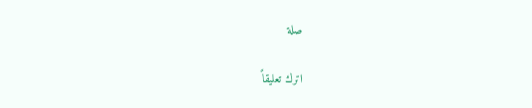صلة

اترك تعليقاً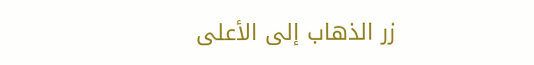زر الذهاب إلى الأعلى